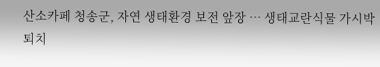산소카페 청송군, 자연 생태환경 보전 앞장 … 생태교란식물 가시박 퇴치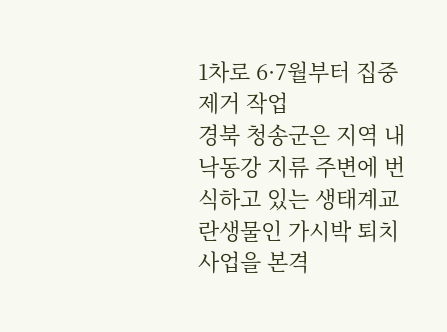1차로 6·7월부터 집중 제거 작업
경북 청송군은 지역 내 낙동강 지류 주변에 번식하고 있는 생태계교란생물인 가시박 퇴치사업을 본격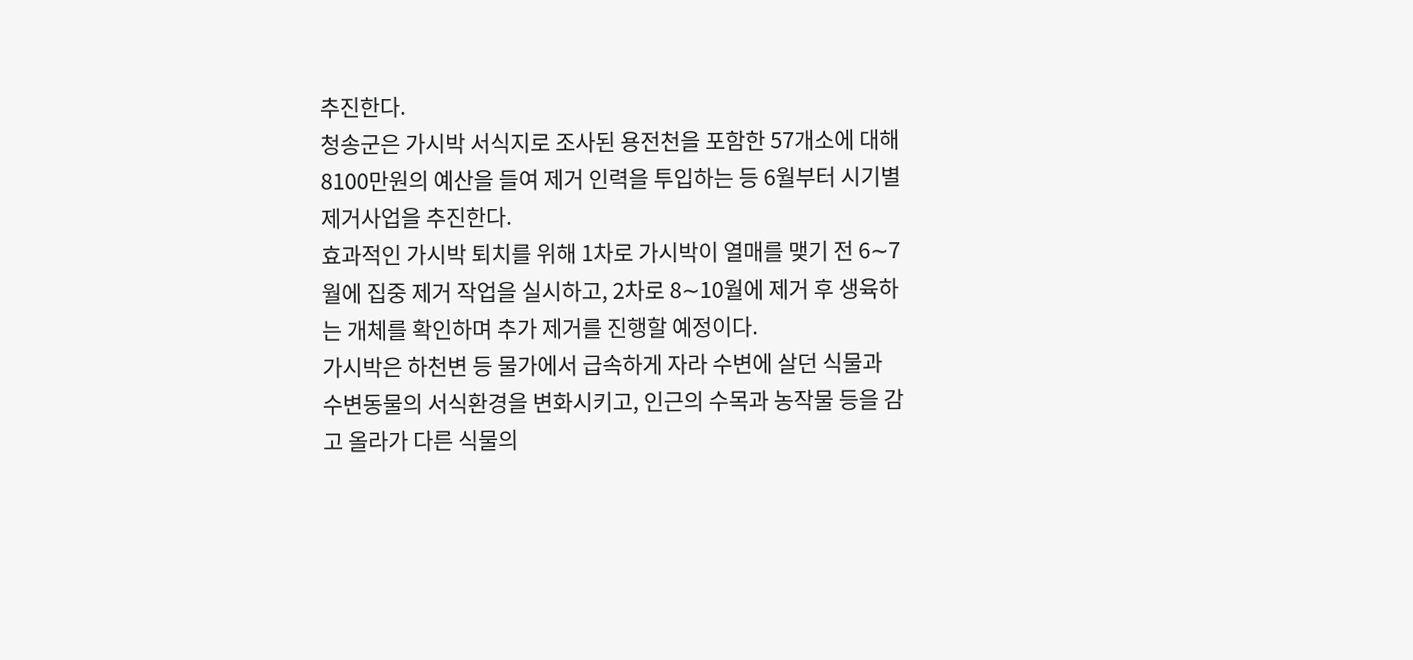추진한다.
청송군은 가시박 서식지로 조사된 용전천을 포함한 57개소에 대해 8100만원의 예산을 들여 제거 인력을 투입하는 등 6월부터 시기별 제거사업을 추진한다.
효과적인 가시박 퇴치를 위해 1차로 가시박이 열매를 맺기 전 6∼7월에 집중 제거 작업을 실시하고, 2차로 8∼10월에 제거 후 생육하는 개체를 확인하며 추가 제거를 진행할 예정이다.
가시박은 하천변 등 물가에서 급속하게 자라 수변에 살던 식물과 수변동물의 서식환경을 변화시키고, 인근의 수목과 농작물 등을 감고 올라가 다른 식물의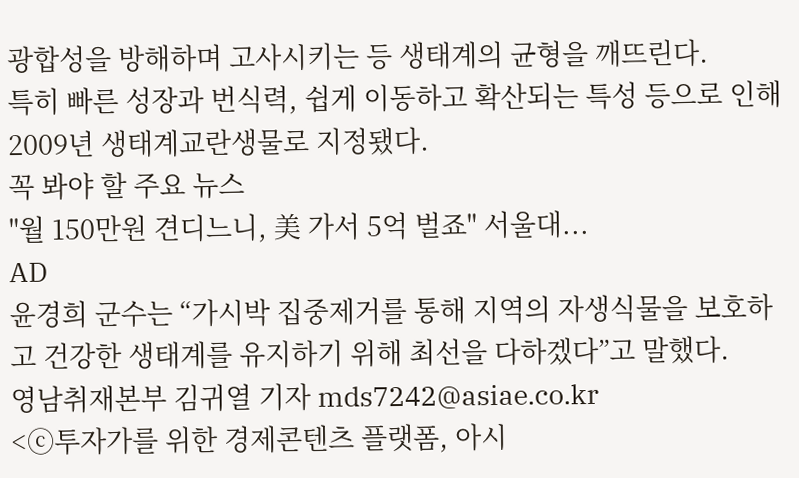광합성을 방해하며 고사시키는 등 생태계의 균형을 깨뜨린다.
특히 빠른 성장과 번식력, 쉽게 이동하고 확산되는 특성 등으로 인해 2009년 생태계교란생물로 지정됐다.
꼭 봐야 할 주요 뉴스
"월 150만원 견디느니, 美 가서 5억 벌죠" 서울대...
AD
윤경희 군수는 “가시박 집중제거를 통해 지역의 자생식물을 보호하고 건강한 생태계를 유지하기 위해 최선을 다하겠다”고 말했다.
영남취재본부 김귀열 기자 mds7242@asiae.co.kr
<ⓒ투자가를 위한 경제콘텐츠 플랫폼, 아시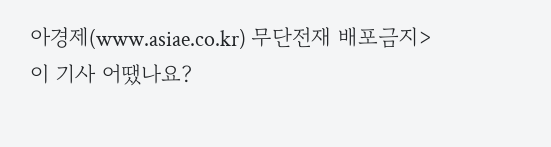아경제(www.asiae.co.kr) 무단전재 배포금지>
이 기사 어땠나요?